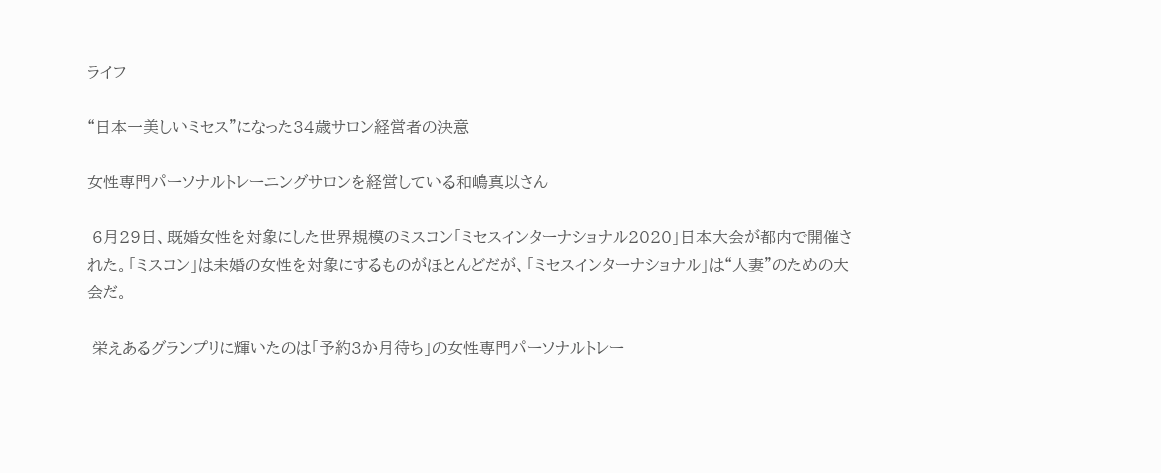ライフ

“日本一美しいミセス”になった34歳サロン経営者の決意

女性専門パーソナルトレーニングサロンを経営している和嶋真以さん

 6月29日、既婚女性を対象にした世界規模のミスコン「ミセスインターナショナル2020」日本大会が都内で開催された。「ミスコン」は未婚の女性を対象にするものがほとんどだが、「ミセスインターナショナル」は“人妻”のための大会だ。

 栄えあるグランプリに輝いたのは「予約3か月待ち」の女性専門パーソナルトレー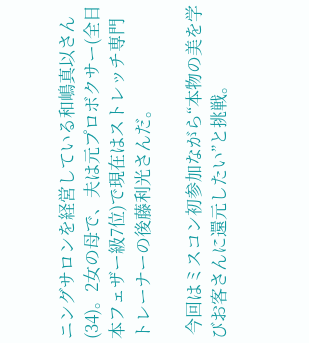ニングサロンを経営している和嶋真以さん(34)。2女の母で、夫は元プロボクサー(全日本フェザー級7位)で現在はストレッチ専門トレーナーの後藤利光さんだ。

 今回はミスコン初参加ながら“本物の美を学びお客さんに還元したい”と挑戦。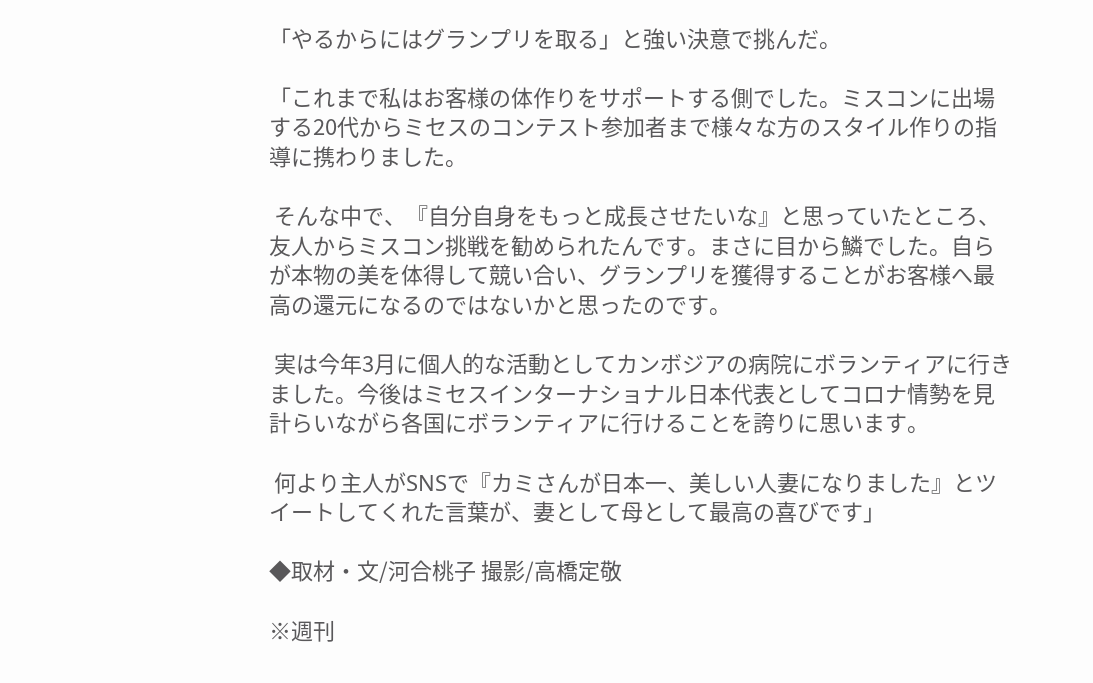「やるからにはグランプリを取る」と強い決意で挑んだ。

「これまで私はお客様の体作りをサポートする側でした。ミスコンに出場する20代からミセスのコンテスト参加者まで様々な方のスタイル作りの指導に携わりました。

 そんな中で、『自分自身をもっと成長させたいな』と思っていたところ、友人からミスコン挑戦を勧められたんです。まさに目から鱗でした。自らが本物の美を体得して競い合い、グランプリを獲得することがお客様へ最高の還元になるのではないかと思ったのです。

 実は今年3月に個人的な活動としてカンボジアの病院にボランティアに行きました。今後はミセスインターナショナル日本代表としてコロナ情勢を見計らいながら各国にボランティアに行けることを誇りに思います。

 何より主人がSNSで『カミさんが日本一、美しい人妻になりました』とツイートしてくれた言葉が、妻として母として最高の喜びです」

◆取材・文/河合桃子 撮影/高橋定敬

※週刊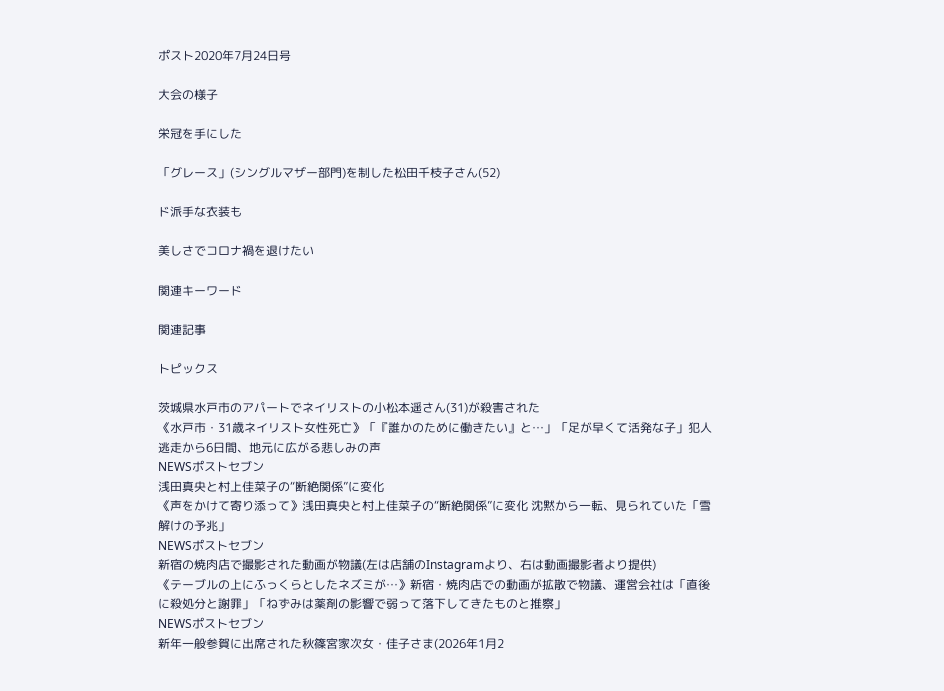ポスト2020年7月24日号

大会の様子

栄冠を手にした

「グレース」(シングルマザー部門)を制した松田千枝子さん(52)

ド派手な衣装も

美しさでコロナ禍を退けたい

関連キーワード

関連記事

トピックス

茨城県水戸市のアパートでネイリストの小松本遥さん(31)が殺害された
《水戸市・31歳ネイリスト女性死亡》「『誰かのために働きたい』と…」「足が早くて活発な子」犯人逃走から6日間、地元に広がる悲しみの声
NEWSポストセブン
浅田真央と村上佳菜子の“断絶関係”に変化
《声をかけて寄り添って》浅田真央と村上佳菜子の“断絶関係”に変化 沈黙から一転、見られていた「雪解けの予兆」
NEWSポストセブン
新宿の焼肉店で撮影された動画が物議(左は店舗のInstagramより、右は動画撮影者より提供)
《テーブルの上にふっくらとしたネズミが…》新宿・焼肉店での動画が拡散で物議、運営会社は「直後に殺処分と謝罪」「ねずみは薬剤の影響で弱って落下してきたものと推察」
NEWSポストセブン
新年一般参賀に出席された秋篠宮家次女・佳子さま(2026年1月2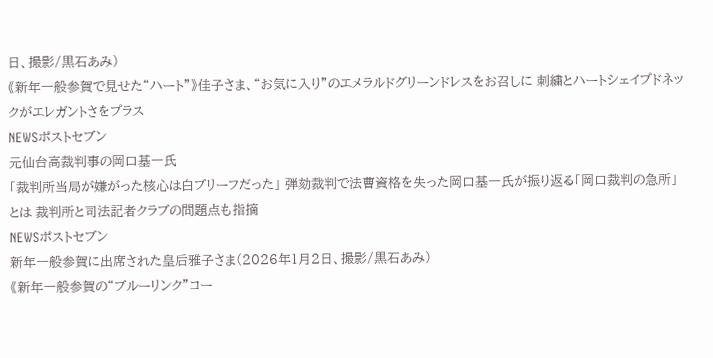日、撮影/黒石あみ)
《新年一般参賀で見せた“ハート”》佳子さま、“お気に入り”のエメラルドグリーンドレスをお召しに 刺繍とハートシェイプドネックがエレガントさをプラス
NEWSポストセブン
元仙台高裁判事の岡口基一氏
「裁判所当局が嫌がった核心は白ブリーフだった」 弾劾裁判で法曹資格を失った岡口基一氏が振り返る「岡口裁判の急所」とは 裁判所と司法記者クラブの問題点も指摘
NEWSポストセブン
新年一般参賀に出席された皇后雅子さま(2026年1月2日、撮影/黒石あみ)
《新年一般参賀の“ブルーリンク”コー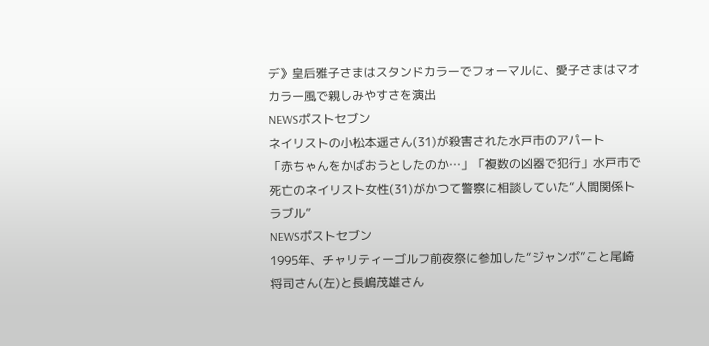デ》皇后雅子さまはスタンドカラーでフォーマルに、愛子さまはマオカラー風で親しみやすさを演出
NEWSポストセブン
ネイリストの小松本遥さん(31)が殺害された水戸市のアパート
「赤ちゃんをかばおうとしたのか…」「複数の凶器で犯行」水戸市で死亡のネイリスト女性(31)がかつて警察に相談していた“人間関係トラブル”
NEWSポストセブン
1995年、チャリティーゴルフ前夜祭に参加した“ジャンボ”こと尾崎将司さん(左)と長嶋茂雄さん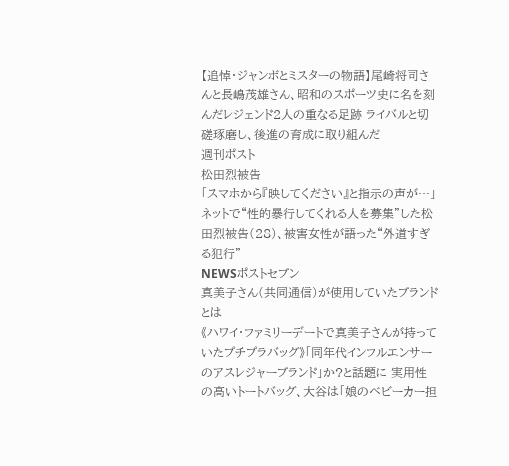【追悼・ジャンボとミスターの物語】尾崎将司さんと長嶋茂雄さん、昭和のスポーツ史に名を刻んだレジェンド2人の重なる足跡 ライバルと切磋琢磨し、後進の育成に取り組んだ
週刊ポスト
松田烈被告
「スマホから『映してください』と指示の声が…」ネットで“性的暴行してくれる人を募集”した松田烈被告(28)、被害女性が語った“外道すぎる犯行”
NEWSポストセブン
真美子さん(共同通信)が使用していたブランドとは
《ハワイ・ファミリーデートで真美子さんが持っていたプチプラバッグ》「同年代インフルエンサーのアスレジャーブランド」か?と話題に 実用性の高いトートバッグ、大谷は「娘のベビーカー担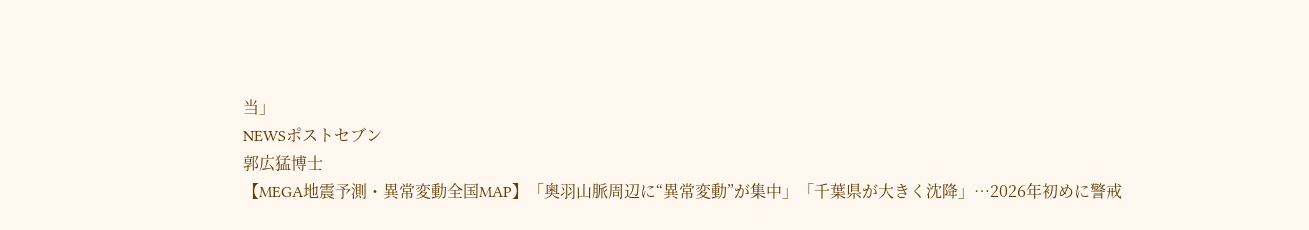当」
NEWSポストセブン
郭広猛博士
【MEGA地震予測・異常変動全国MAP】「奥羽山脈周辺に“異常変動”が集中」「千葉県が大きく沈降」…2026年初めに警戒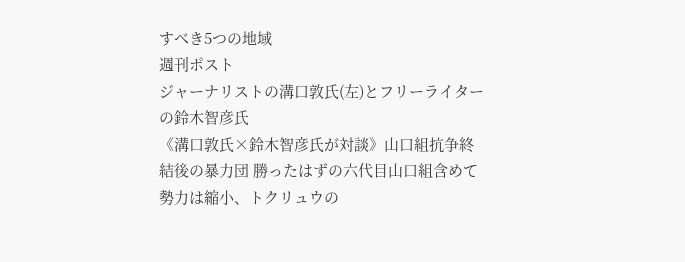すべき5つの地域
週刊ポスト
ジャーナリストの溝口敦氏(左)とフリーライターの鈴木智彦氏
《溝口敦氏×鈴木智彦氏が対談》山口組抗争終結後の暴力団 勝ったはずの六代目山口組含めて勢力は縮小、トクリュウの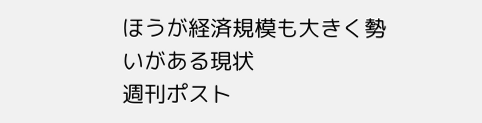ほうが経済規模も大きく勢いがある現状
週刊ポスト